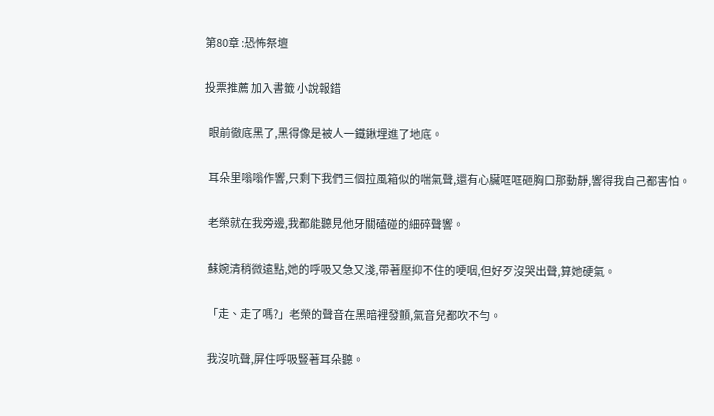第80章 :恐怖祭壇

投票推薦 加入書籤 小說報錯

  眼前徹底黑了,黑得像是被人一鐵鍬埋進了地底。

  耳朵里嗡嗡作響,只剩下我們三個拉風箱似的喘氣聲,還有心臟哐哐砸胸口那動靜,響得我自己都害怕。

  老榮就在我旁邊,我都能聽見他牙關磕碰的細碎聲響。

  蘇婉清稍微遠點,她的呼吸又急又淺,帶著壓抑不住的哽咽,但好歹沒哭出聲,算她硬氣。

  「走、走了嗎?」老榮的聲音在黑暗裡發顫,氣音兒都吹不勻。

  我沒吭聲,屏住呼吸豎著耳朵聽。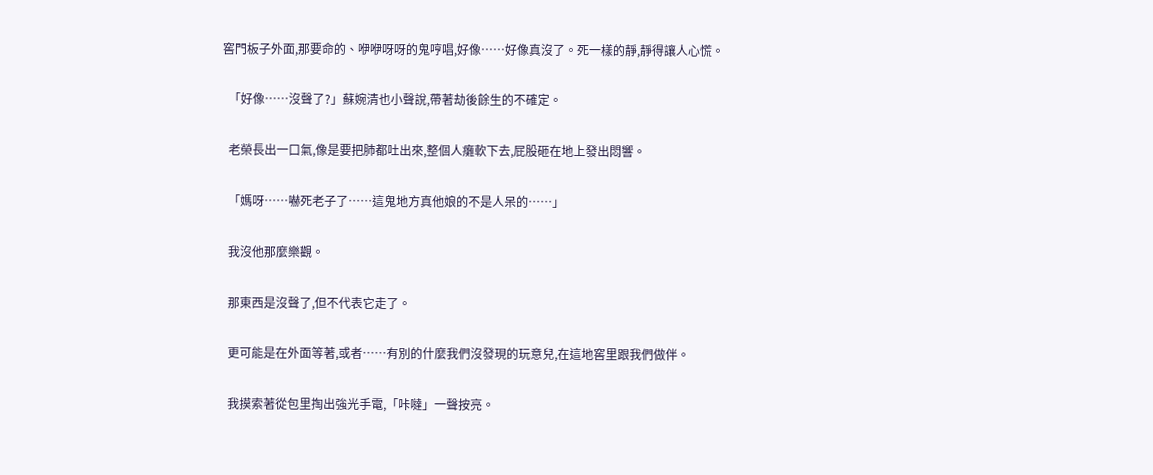窖門板子外面,那要命的、咿咿呀呀的鬼哼唱,好像……好像真沒了。死一樣的靜,靜得讓人心慌。

  「好像……沒聲了?」蘇婉清也小聲說,帶著劫後餘生的不確定。

  老榮長出一口氣,像是要把肺都吐出來,整個人癱軟下去,屁股砸在地上發出悶響。

  「媽呀……嚇死老子了……這鬼地方真他娘的不是人呆的……」

  我沒他那麼樂觀。

  那東西是沒聲了,但不代表它走了。

  更可能是在外面等著,或者……有別的什麼我們沒發現的玩意兒,在這地窖里跟我們做伴。

  我摸索著從包里掏出強光手電,「咔噠」一聲按亮。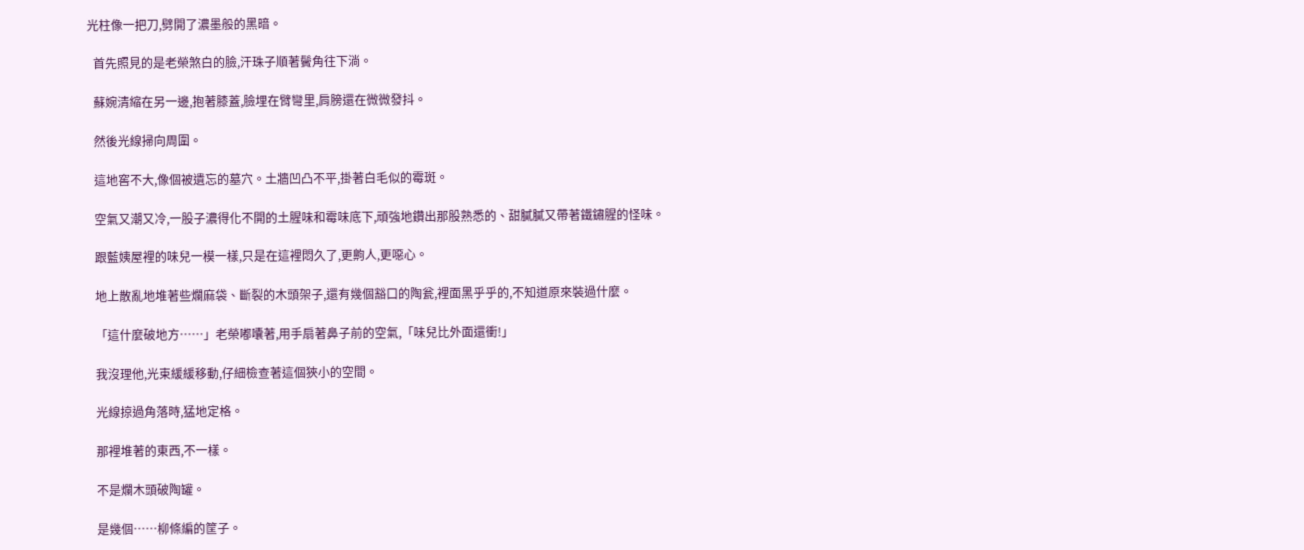光柱像一把刀,劈開了濃墨般的黑暗。

  首先照見的是老榮煞白的臉,汗珠子順著鬢角往下淌。

  蘇婉清縮在另一邊,抱著膝蓋,臉埋在臂彎里,肩膀還在微微發抖。

  然後光線掃向周圍。

  這地窖不大,像個被遺忘的墓穴。土牆凹凸不平,掛著白毛似的霉斑。

  空氣又潮又冷,一股子濃得化不開的土腥味和霉味底下,頑強地鑽出那股熟悉的、甜膩膩又帶著鐵鏽腥的怪味。

  跟藍姨屋裡的味兒一模一樣,只是在這裡悶久了,更齁人,更噁心。

  地上散亂地堆著些爛麻袋、斷裂的木頭架子,還有幾個豁口的陶瓮,裡面黑乎乎的,不知道原來裝過什麼。

  「這什麼破地方……」老榮嘟囔著,用手扇著鼻子前的空氣,「味兒比外面還衝!」

  我沒理他,光束緩緩移動,仔細檢查著這個狹小的空間。

  光線掠過角落時,猛地定格。

  那裡堆著的東西,不一樣。

  不是爛木頭破陶罐。

  是幾個……柳條編的筐子。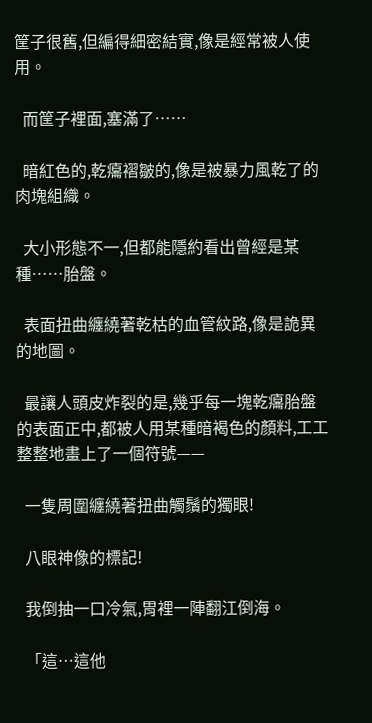筐子很舊,但編得細密結實,像是經常被人使用。

  而筐子裡面,塞滿了……

  暗紅色的,乾癟褶皺的,像是被暴力風乾了的肉塊組織。

  大小形態不一,但都能隱約看出曾經是某種……胎盤。

  表面扭曲纏繞著乾枯的血管紋路,像是詭異的地圖。

  最讓人頭皮炸裂的是,幾乎每一塊乾癟胎盤的表面正中,都被人用某種暗褐色的顏料,工工整整地畫上了一個符號——

  一隻周圍纏繞著扭曲觸鬚的獨眼!

  八眼神像的標記!

  我倒抽一口冷氣,胃裡一陣翻江倒海。

  「這…這他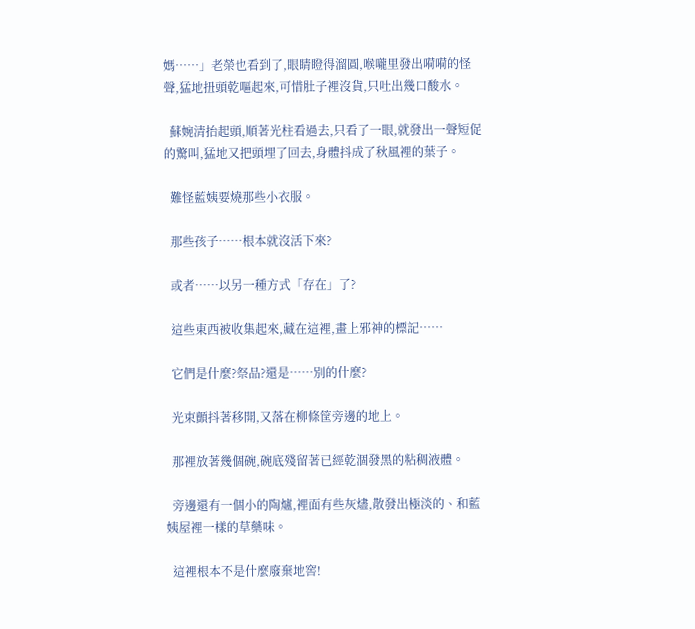媽……」老榮也看到了,眼睛瞪得溜圓,喉嚨里發出嗬嗬的怪聲,猛地扭頭乾嘔起來,可惜肚子裡沒貨,只吐出幾口酸水。

  蘇婉清抬起頭,順著光柱看過去,只看了一眼,就發出一聲短促的驚叫,猛地又把頭埋了回去,身體抖成了秋風裡的葉子。

  難怪藍姨要燒那些小衣服。

  那些孩子……根本就沒活下來?

  或者……以另一種方式「存在」了?

  這些東西被收集起來,藏在這裡,畫上邪神的標記……

  它們是什麼?祭品?還是……別的什麼?

  光束顫抖著移開,又落在柳條筐旁邊的地上。

  那裡放著幾個碗,碗底殘留著已經乾涸發黑的粘稠液體。

  旁邊還有一個小的陶爐,裡面有些灰燼,散發出極淡的、和藍姨屋裡一樣的草藥味。

  這裡根本不是什麼廢棄地窖!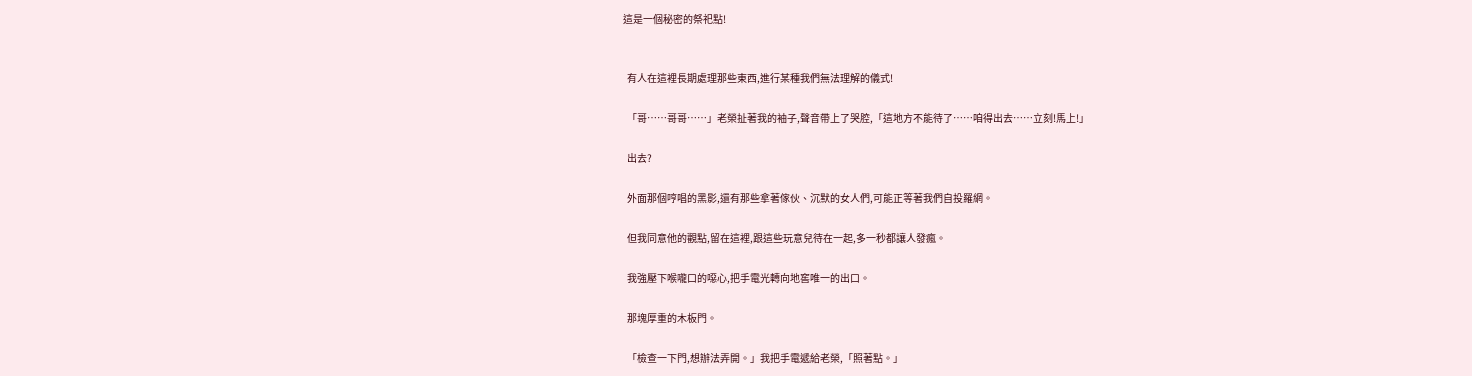這是一個秘密的祭祀點!


  有人在這裡長期處理那些東西,進行某種我們無法理解的儀式!

  「哥……哥哥……」老榮扯著我的袖子,聲音帶上了哭腔,「這地方不能待了……咱得出去……立刻!馬上!」

  出去?

  外面那個哼唱的黑影,還有那些拿著傢伙、沉默的女人們,可能正等著我們自投羅網。

  但我同意他的觀點,留在這裡,跟這些玩意兒待在一起,多一秒都讓人發瘋。

  我強壓下喉嚨口的噁心,把手電光轉向地窖唯一的出口。

  那塊厚重的木板門。

  「檢查一下門,想辦法弄開。」我把手電遞給老榮,「照著點。」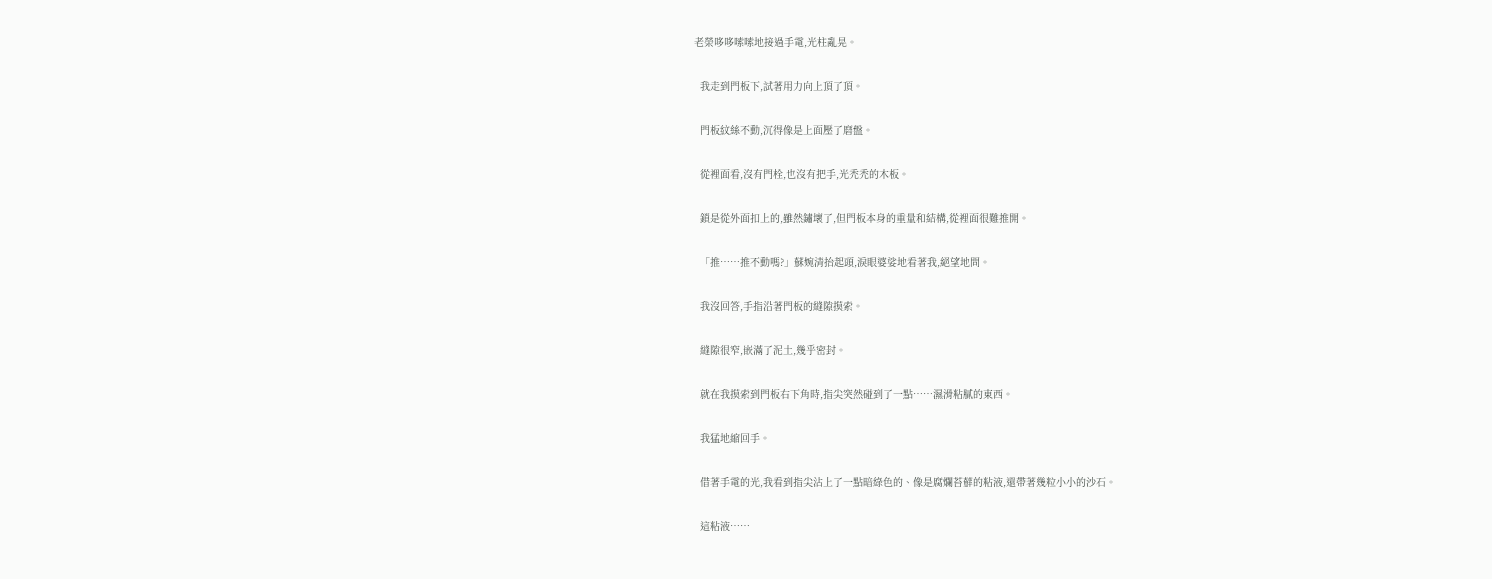老榮哆哆嗦嗦地接過手電,光柱亂晃。

  我走到門板下,試著用力向上頂了頂。

  門板紋絲不動,沉得像是上面壓了磨盤。

  從裡面看,沒有門栓,也沒有把手,光禿禿的木板。

  鎖是從外面扣上的,雖然鏽壞了,但門板本身的重量和結構,從裡面很難推開。

  「推……推不動嗎?」蘇婉清抬起頭,淚眼婆娑地看著我,絕望地問。

  我沒回答,手指沿著門板的縫隙摸索。

  縫隙很窄,嵌滿了泥土,幾乎密封。

  就在我摸索到門板右下角時,指尖突然碰到了一點……濕滑粘膩的東西。

  我猛地縮回手。

  借著手電的光,我看到指尖沾上了一點暗綠色的、像是腐爛苔蘚的粘液,還帶著幾粒小小的沙石。

  這粘液……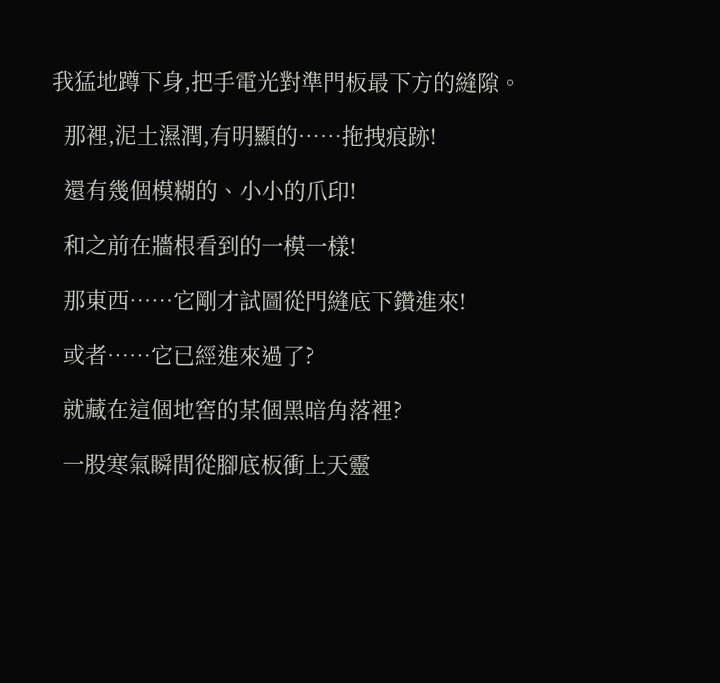我猛地蹲下身,把手電光對準門板最下方的縫隙。

  那裡,泥土濕潤,有明顯的……拖拽痕跡!

  還有幾個模糊的、小小的爪印!

  和之前在牆根看到的一模一樣!

  那東西……它剛才試圖從門縫底下鑽進來!

  或者……它已經進來過了?

  就藏在這個地窖的某個黑暗角落裡?

  一股寒氣瞬間從腳底板衝上天靈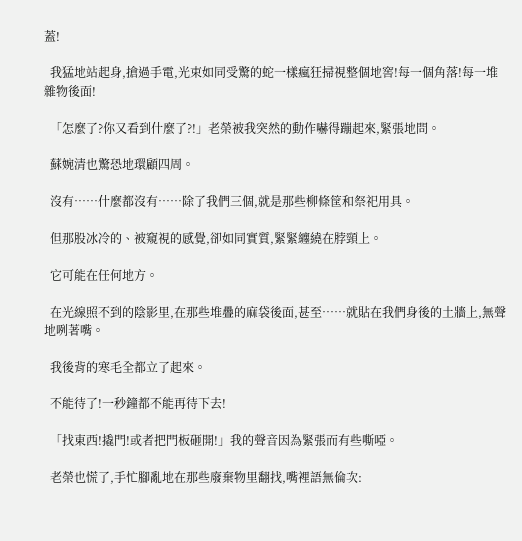蓋!

  我猛地站起身,搶過手電,光束如同受驚的蛇一樣瘋狂掃視整個地窖!每一個角落!每一堆雜物後面!

  「怎麼了?你又看到什麼了?!」老榮被我突然的動作嚇得蹦起來,緊張地問。

  蘇婉清也驚恐地環顧四周。

  沒有……什麼都沒有……除了我們三個,就是那些柳條筐和祭祀用具。

  但那股冰冷的、被窺視的感覺,卻如同實質,緊緊纏繞在脖頸上。

  它可能在任何地方。

  在光線照不到的陰影里,在那些堆疊的麻袋後面,甚至……就貼在我們身後的土牆上,無聲地咧著嘴。

  我後背的寒毛全都立了起來。

  不能待了!一秒鐘都不能再待下去!

  「找東西!撬門!或者把門板砸開!」我的聲音因為緊張而有些嘶啞。

  老榮也慌了,手忙腳亂地在那些廢棄物里翻找,嘴裡語無倫次: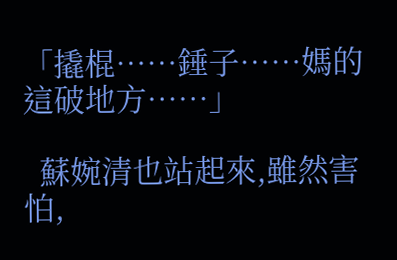「撬棍……錘子……媽的這破地方……」

  蘇婉清也站起來,雖然害怕,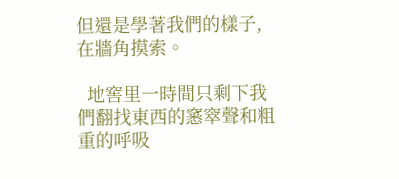但還是學著我們的樣子,在牆角摸索。

  地窖里一時間只剩下我們翻找東西的窸窣聲和粗重的呼吸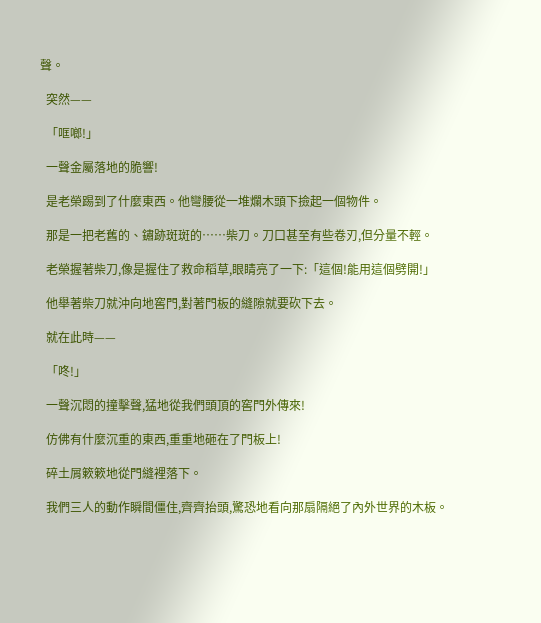聲。

  突然——

  「哐啷!」

  一聲金屬落地的脆響!

  是老榮踢到了什麼東西。他彎腰從一堆爛木頭下撿起一個物件。

  那是一把老舊的、鏽跡斑斑的……柴刀。刀口甚至有些卷刃,但分量不輕。

  老榮握著柴刀,像是握住了救命稻草,眼睛亮了一下:「這個!能用這個劈開!」

  他舉著柴刀就沖向地窖門,對著門板的縫隙就要砍下去。

  就在此時——

  「咚!」

  一聲沉悶的撞擊聲,猛地從我們頭頂的窖門外傳來!

  仿佛有什麼沉重的東西,重重地砸在了門板上!

  碎土屑簌簌地從門縫裡落下。

  我們三人的動作瞬間僵住,齊齊抬頭,驚恐地看向那扇隔絕了內外世界的木板。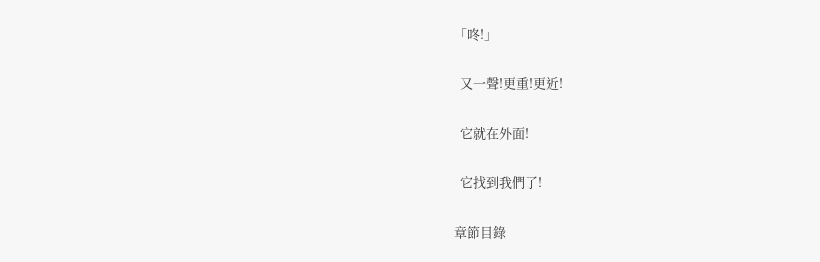「咚!」

  又一聲!更重!更近!

  它就在外面!

  它找到我們了!

章節目錄